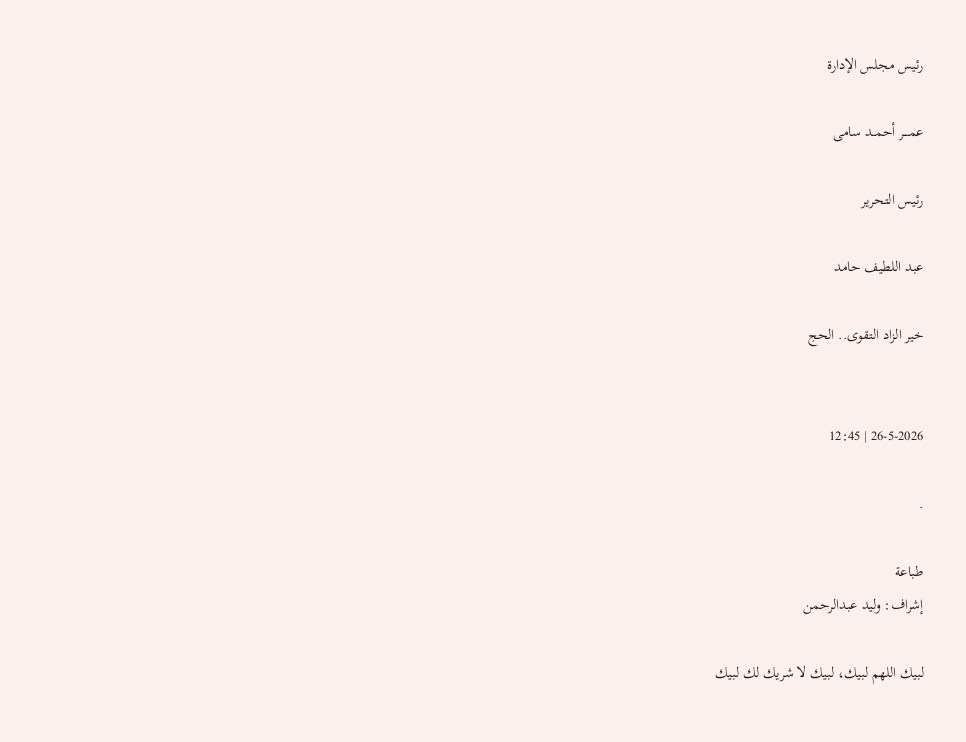رئيس مجلس الإدارة

عمــــر أحمــد سامى

رئيس التحرير

عبد اللطيف حامد

خير الزاد التقوى.. الحج


26-5-2026 | 12:45

.

طباعة
إشراف: وليد عبدالرحمن

لبيك اللهم لبيك، لبيك لا شريك لك لبيك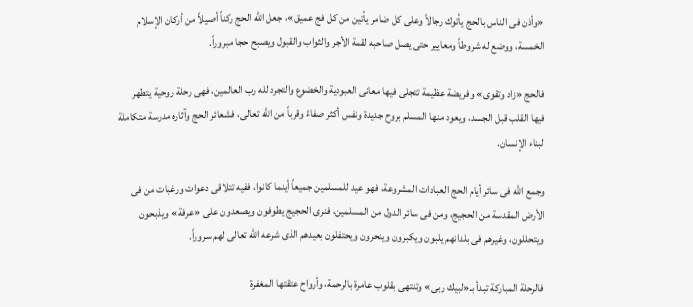«وأذن فى الناس بالحج يأتوك رجالاً وعلى كل ضامر يأتين من كل فج عميق»، جعل الله الحج ركناً أصيلاً من أركان الإسلام الخمسة، ووضع له شروطاً ومعايير حتى يصل صاحبه لقمة الأجر والثواب والقبول ويصبح حجا مبروراً.

فالحج «زاد وتقوى» وفريضة عظيمة تتجلى فيها معانى العبودية والخضوع والتجرد لله رب العالمين، فهى رحلة روحية يتطهر فيها القلب قبل الجسد، ويعود منها المسلم بروح جديدة ونفس أكثر صفاءً وقرباً من الله تعالى، فشعائر الحج وآثاره مدرسة متكاملة لبناء الإنسان.

وجمع الله فى سائر أيام الحج العبادات المشروعة، فهو عيد للمسلمين جميعاً أينما كانوا، ففيه تتلاقى دعوات ورغبات من فى الأرض المقدسة من الحجيج، ومن فى سائر الدول من المسلمين، فنرى الحجيج يطوفون ويصعدون على «عرفة» ويذبحون ويتحللون، وغيرهم فى بلدانهم يلبون ويكبرون وينحرون ويحتفلون بعيدهم الذى شرعه الله تعالى لهم سروراً.

فالرحلة المباركة تبدأ بـ«لبيك ربى» وتنتهى بقلوب عامرة بالرحمة، وأرواح عتقتها المغفرة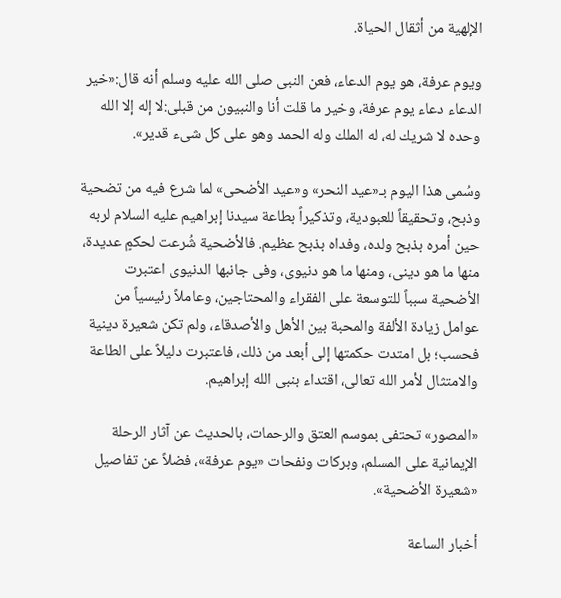الإلهية من أثقال الحياة.

ويوم عرفة، هو يوم الدعاء، فعن النبى صلى الله عليه وسلم أنه قال:«خير الدعاء دعاء يوم عرفة، وخير ما قلت أنا والنبيون من قبلى:لا إله إلا الله وحده لا شريك له، له الملك وله الحمد وهو على كل شىء قدير».

وسُمى هذا اليوم بـ«عيد النحر» و«عيد الأضحى» لما شرع فيه من تضحية وذبح، وتحقيقاً للعبودية، وتذكيراً بطاعة سيدنا إبراهيم عليه السلام لربه حين أمره بذبح ولده، وفداه بذبح عظيم. فالأضحية شُرعت لحكمٍ عديدة، منها ما هو دينى، ومنها ما هو دنيوى، وفى جانبها الدنيوى اعتبرت الأضحية سبباً للتوسعة على الفقراء والمحتاجين، وعاملاً رئيسياً من عوامل زيادة الألفة والمحبة بين الأهل والأصدقاء، ولم تكن شعيرة دينية فحسب؛ بل امتدت حكمتها إلى أبعد من ذلك، فاعتبرت دليلاً على الطاعة والامتثال لأمر الله تعالى، اقتداء بنبى الله إبراهيم.

«المصور» تحتفى بموسم العتق والرحمات، بالحديث عن آثار الرحلة الإيمانية على المسلم، وبركات ونفحات «يوم عرفة»، فضلاً عن تفاصيل «شعيرة الأضحية».

أخبار الساعة